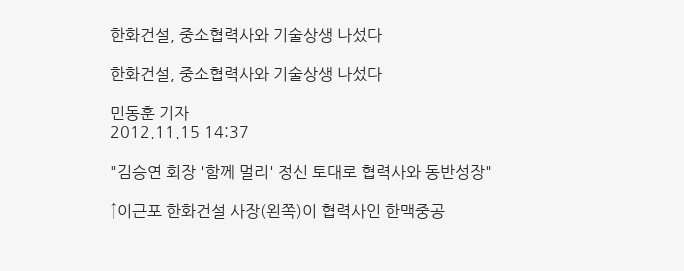한화건설, 중소협력사와 기술상생 나섰다

한화건설, 중소협력사와 기술상생 나섰다

민동훈 기자
2012.11.15 14:37

"김승연 회장 '함께 멀리' 정신 토대로 협력사와 동반성장"

↑이근포 한화건설 사장(왼쪽)이 협력사인 한맥중공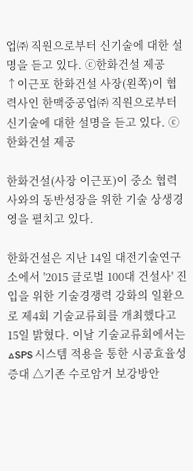업㈜ 직원으로부터 신기술에 대한 설명을 듣고 있다. ⓒ한화건설 제공
↑이근포 한화건설 사장(왼쪽)이 협력사인 한맥중공업㈜ 직원으로부터 신기술에 대한 설명을 듣고 있다. ⓒ한화건설 제공

한화건설(사장 이근포)이 중소 협력사와의 동반성장을 위한 기술 상생경영을 펼치고 있다.

한화건설은 지난 14일 대전기술연구소에서 '2015 글로벌 100대 건설사' 진입을 위한 기술경쟁력 강화의 일환으로 제4회 기술교류회를 개최했다고 15일 밝혔다. 이날 기술교류회에서는 △SPS 시스템 적용을 통한 시공효율성 증대 △기존 수로암거 보강방안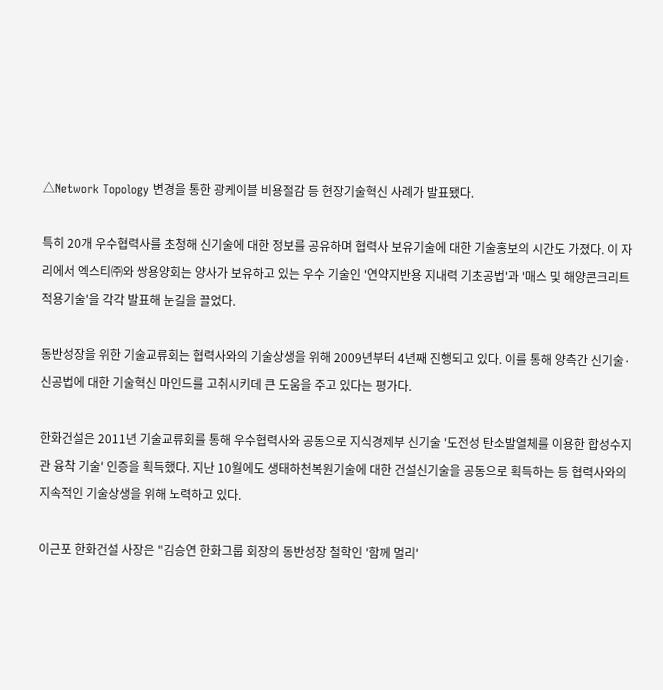△Network Topology 변경을 통한 광케이블 비용절감 등 현장기술혁신 사례가 발표됐다.

특히 20개 우수협력사를 초청해 신기술에 대한 정보를 공유하며 협력사 보유기술에 대한 기술홍보의 시간도 가졌다. 이 자리에서 엑스티㈜와 쌍용양회는 양사가 보유하고 있는 우수 기술인 '연약지반용 지내력 기초공법'과 '매스 및 해양콘크리트 적용기술'을 각각 발표해 눈길을 끌었다.

동반성장을 위한 기술교류회는 협력사와의 기술상생을 위해 2009년부터 4년째 진행되고 있다. 이를 통해 양측간 신기술·신공법에 대한 기술혁신 마인드를 고취시키데 큰 도움을 주고 있다는 평가다.

한화건설은 2011년 기술교류회를 통해 우수협력사와 공동으로 지식경제부 신기술 '도전성 탄소발열체를 이용한 합성수지관 융착 기술' 인증을 획득했다. 지난 10월에도 생태하천복원기술에 대한 건설신기술을 공동으로 획득하는 등 협력사와의 지속적인 기술상생을 위해 노력하고 있다.

이근포 한화건설 사장은 "김승연 한화그룹 회장의 동반성장 철학인 '함께 멀리'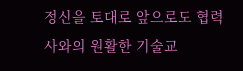정신을 토대로 앞으로도 협력사와의 원활한 기술교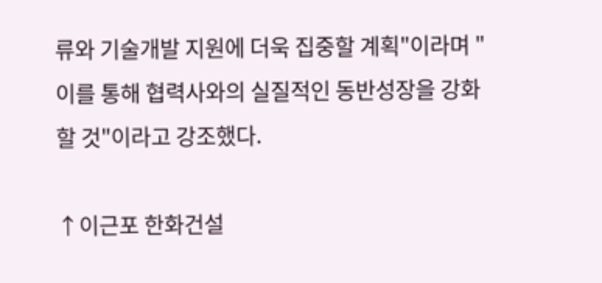류와 기술개발 지원에 더욱 집중할 계획"이라며 "이를 통해 협력사와의 실질적인 동반성장을 강화할 것"이라고 강조했다.

↑이근포 한화건설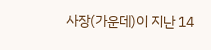사장(가운데)이 지난 14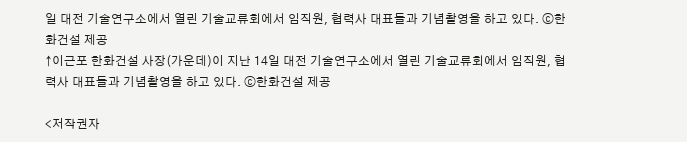일 대전 기술연구소에서 열린 기술교류회에서 임직원, 협력사 대표들과 기념촬영을 하고 있다. ⓒ한화건설 제공
↑이근포 한화건설 사장(가운데)이 지난 14일 대전 기술연구소에서 열린 기술교류회에서 임직원, 협력사 대표들과 기념촬영을 하고 있다. ⓒ한화건설 제공

<저작권자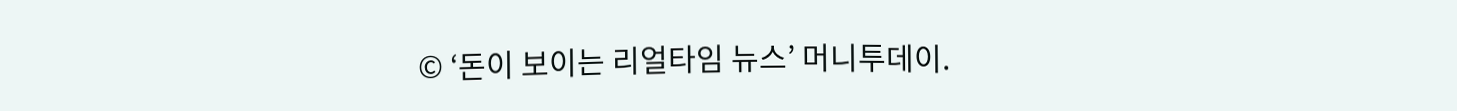© ‘돈이 보이는 리얼타임 뉴스’ 머니투데이.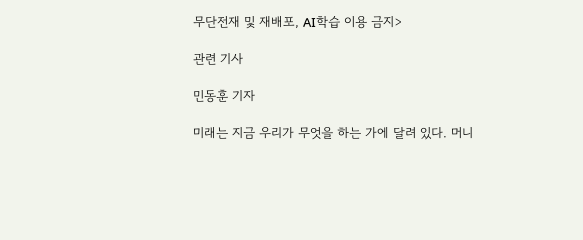무단전재 및 재배포, AI학습 이용 금지>

관련 기사

민동훈 기자

미래는 지금 우리가 무엇을 하는 가에 달려 있다. 머니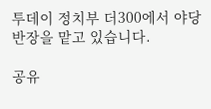투데이 정치부 더300에서 야당 반장을 맡고 있습니다.

공유